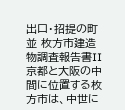出口・招提の町並 枚方市建造物調査報告書II
京都と大阪の中間に位置する枚方市は、中世に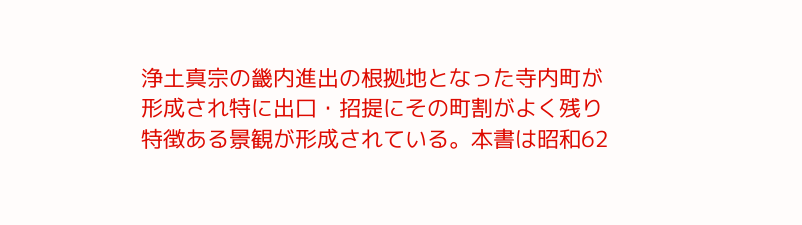浄土真宗の畿内進出の根拠地となった寺内町が形成され特に出口・招提にその町割がよく残り特徴ある景観が形成されている。本書は昭和62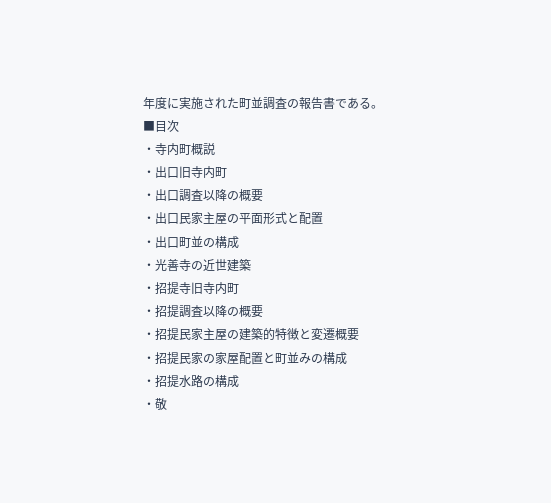年度に実施された町並調査の報告書である。
■目次
・寺内町概説
・出口旧寺内町
・出口調査以降の概要
・出口民家主屋の平面形式と配置
・出口町並の構成
・光善寺の近世建築
・招提寺旧寺内町
・招提調査以降の概要
・招提民家主屋の建築的特徴と変遷概要
・招提民家の家屋配置と町並みの構成
・招提水路の構成
・敬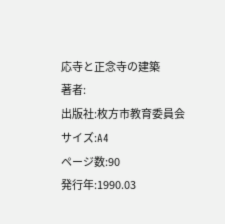応寺と正念寺の建築
著者:
出版社:枚方市教育委員会
サイズ:A4
ページ数:90
発行年:1990.03